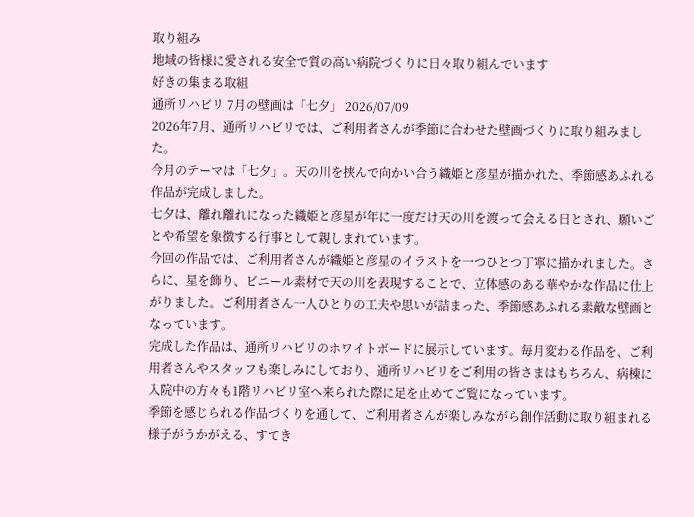取り組み
地域の皆様に愛される安全で質の高い病院づくりに日々取り組んでいます
好きの集まる取組
通所リハビリ 7月の壁画は「七夕」 2026/07/09
2026年7月、通所リハビリでは、ご利用者さんが季節に合わせた壁画づくりに取り組みました。
今月のテーマは「七夕」。天の川を挟んで向かい合う織姫と彦星が描かれた、季節感あふれる作品が完成しました。
七夕は、離れ離れになった織姫と彦星が年に一度だけ天の川を渡って会える日とされ、願いごとや希望を象徴する行事として親しまれています。
今回の作品では、ご利用者さんが織姫と彦星のイラストを一つひとつ丁寧に描かれました。さらに、星を飾り、ビニール素材で天の川を表現することで、立体感のある華やかな作品に仕上がりました。ご利用者さん一人ひとりの工夫や思いが詰まった、季節感あふれる素敵な壁画となっています。
完成した作品は、通所リハビリのホワイトボードに展示しています。毎月変わる作品を、ご利用者さんやスタッフも楽しみにしており、通所リハビリをご利用の皆さまはもちろん、病棟に入院中の方々も1階リハビリ室へ来られた際に足を止めてご覧になっています。
季節を感じられる作品づくりを通して、ご利用者さんが楽しみながら創作活動に取り組まれる様子がうかがえる、すてき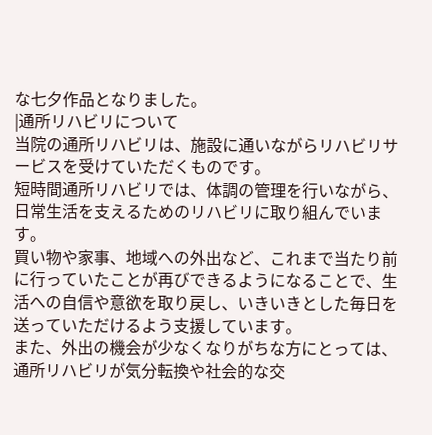な七夕作品となりました。
|通所リハビリについて
当院の通所リハビリは、施設に通いながらリハビリサービスを受けていただくものです。
短時間通所リハビリでは、体調の管理を行いながら、日常生活を支えるためのリハビリに取り組んでいます。
買い物や家事、地域への外出など、これまで当たり前に行っていたことが再びできるようになることで、生活への自信や意欲を取り戻し、いきいきとした毎日を送っていただけるよう支援しています。
また、外出の機会が少なくなりがちな方にとっては、通所リハビリが気分転換や社会的な交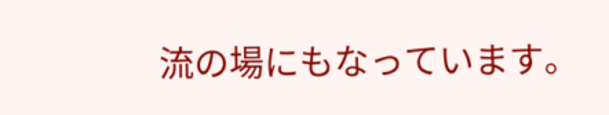流の場にもなっています。